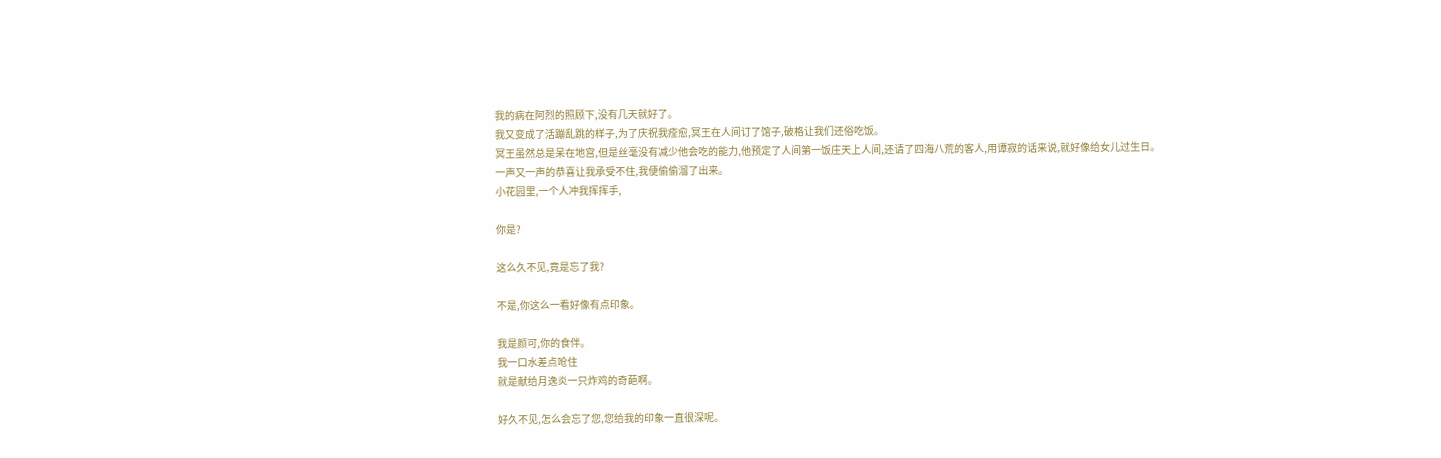我的病在阿烈的照顾下,没有几天就好了。
我又变成了活蹦乱跳的样子,为了庆祝我痊愈,冥王在人间订了馆子,破格让我们还俗吃饭。
冥王虽然总是呆在地宫,但是丝毫没有减少他会吃的能力,他预定了人间第一饭庄天上人间,还请了四海八荒的客人,用谭寂的话来说,就好像给女儿过生日。
一声又一声的恭喜让我承受不住,我便偷偷溜了出来。
小花园里,一个人冲我挥挥手,

你是?

这么久不见,竟是忘了我?

不是,你这么一看好像有点印象。

我是颜可,你的食伴。
我一口水差点呛住
就是献给月逸炎一只炸鸡的奇葩啊。

好久不见,怎么会忘了您,您给我的印象一直很深呢。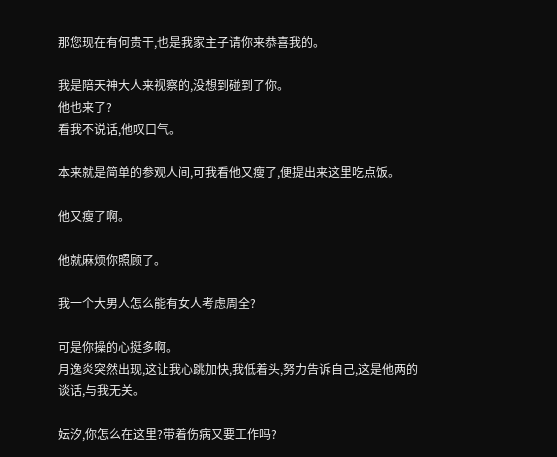那您现在有何贵干,也是我家主子请你来恭喜我的。

我是陪天神大人来视察的,没想到碰到了你。
他也来了?
看我不说话,他叹口气。

本来就是简单的参观人间,可我看他又瘦了,便提出来这里吃点饭。

他又瘦了啊。

他就麻烦你照顾了。

我一个大男人怎么能有女人考虑周全?

可是你操的心挺多啊。
月逸炎突然出现,这让我心跳加快,我低着头,努力告诉自己,这是他两的谈话,与我无关。

妘汐,你怎么在这里?带着伤病又要工作吗?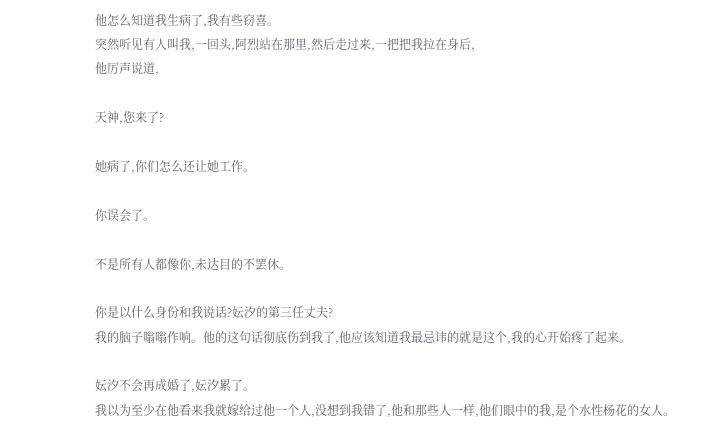他怎么知道我生病了,我有些窃喜。
突然听见有人叫我,一回头,阿烈站在那里,然后走过来,一把把我拉在身后,
他厉声说道,

天神,您来了?

她病了,你们怎么还让她工作。

你误会了。

不是所有人都像你,未达目的不罢休。

你是以什么身份和我说话?妘汐的第三任丈夫?
我的脑子嗡嗡作响。他的这句话彻底伤到我了,他应该知道我最忌讳的就是这个,我的心开始疼了起来。

妘汐不会再成婚了,妘汐累了。
我以为至少在他看来我就嫁给过他一个人,没想到我错了,他和那些人一样,他们眼中的我,是个水性杨花的女人。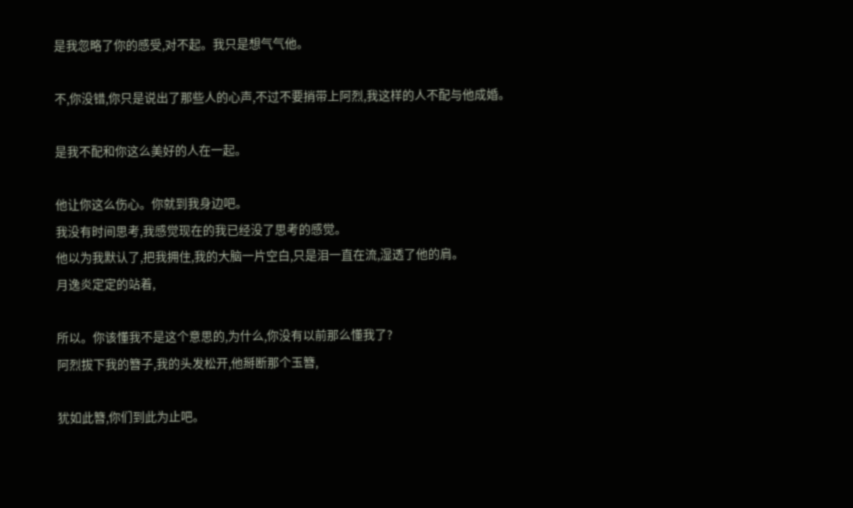是我忽略了你的感受,对不起。我只是想气气他。

不,你没错,你只是说出了那些人的心声,不过不要捎带上阿烈,我这样的人不配与他成婚。

是我不配和你这么美好的人在一起。

他让你这么伤心。你就到我身边吧。
我没有时间思考,我感觉现在的我已经没了思考的感觉。
他以为我默认了,把我拥住,我的大脑一片空白,只是泪一直在流,湿透了他的肩。
月逸炎定定的站着,

所以。你该懂我不是这个意思的,为什么,你没有以前那么懂我了?
阿烈拔下我的簪子,我的头发松开,他掰断那个玉簪,

犹如此簪,你们到此为止吧。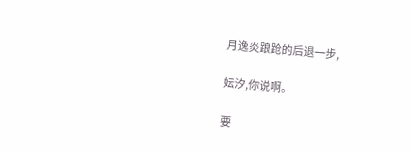月逸炎踉跄的后退一步,

妘汐,你说啊。

要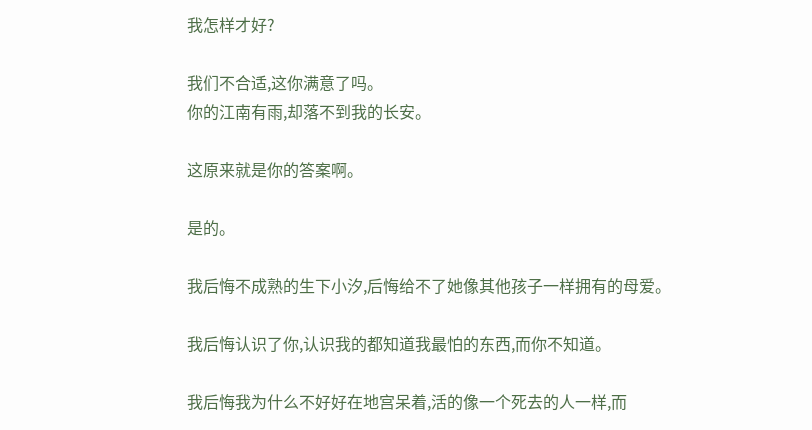我怎样才好?

我们不合适,这你满意了吗。
你的江南有雨,却落不到我的长安。

这原来就是你的答案啊。

是的。

我后悔不成熟的生下小汐,后悔给不了她像其他孩子一样拥有的母爱。

我后悔认识了你,认识我的都知道我最怕的东西,而你不知道。

我后悔我为什么不好好在地宫呆着,活的像一个死去的人一样,而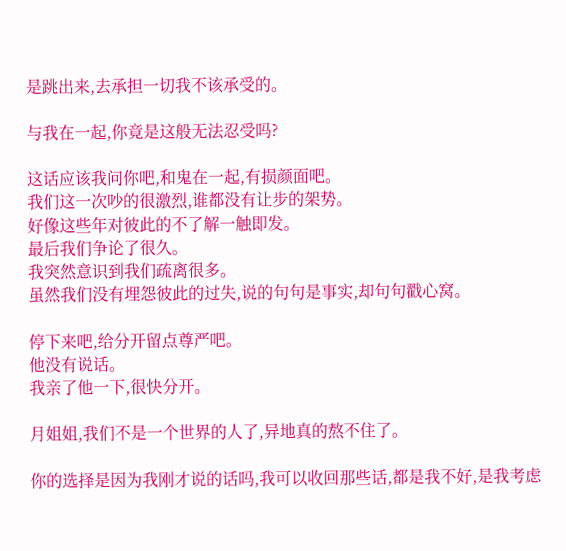是跳出来,去承担一切我不该承受的。

与我在一起,你竟是这般无法忍受吗?

这话应该我问你吧,和鬼在一起,有损颜面吧。
我们这一次吵的很激烈,谁都没有让步的架势。
好像这些年对彼此的不了解一触即发。
最后我们争论了很久。
我突然意识到我们疏离很多。
虽然我们没有埋怨彼此的过失,说的句句是事实,却句句戳心窝。

停下来吧,给分开留点尊严吧。
他没有说话。
我亲了他一下,很快分开。

月姐姐,我们不是一个世界的人了,异地真的熬不住了。

你的选择是因为我刚才说的话吗,我可以收回那些话,都是我不好,是我考虑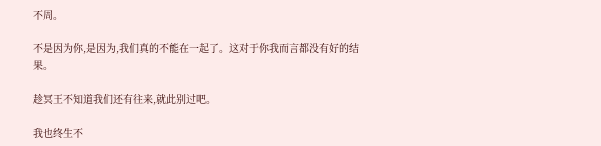不周。

不是因为你,是因为,我们真的不能在一起了。这对于你我而言都没有好的结果。

趁冥王不知道我们还有往来,就此别过吧。

我也终生不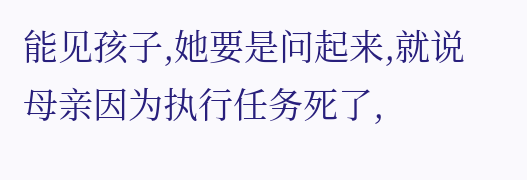能见孩子,她要是问起来,就说母亲因为执行任务死了,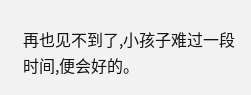再也见不到了,小孩子难过一段时间,便会好的。